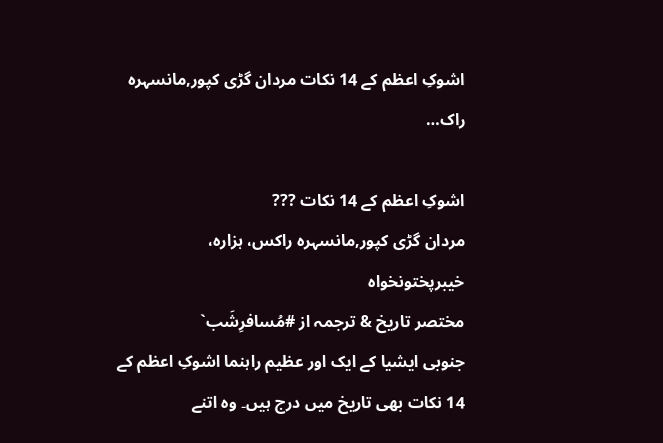اشوکِ اعظم کے 14 نکات مردان گڑی کپور,مانسہرہ راک…

اشوکِ اعظم کے 14 نکات ???
مردان گڑی کپور,مانسہرہ راکس، ہزارہ، خیبرپختونخواہ
مختصر تاریخ & ترجمہ از #مُسافرِشَب`
جنوبی ایشیا کے ایک اور عظیم راہنما اشوکِ اعظم کے 14 نکات بھی تاریخ میں درج ہیں۔ وہ اتنے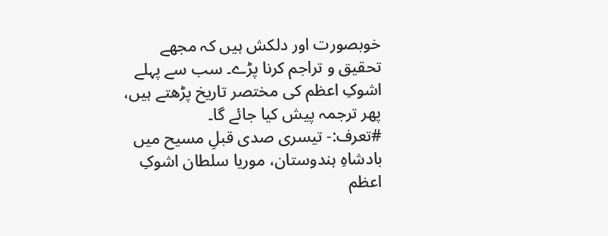خوبصورت اور دلکش ہیں کہ مجھے تحقیق و تراجم کرنا پڑے۔ سب سے پہلے اشوکِ اعظم کی مختصر تاریخ پڑھتے ہیں، پھر ترجمہ پیش کیا جائے گا۔
#تعرف:- تیسری صدی قبلِ مسیح میں بادشاہِ ہندوستان، موریا سلطان اشوکِ اعظم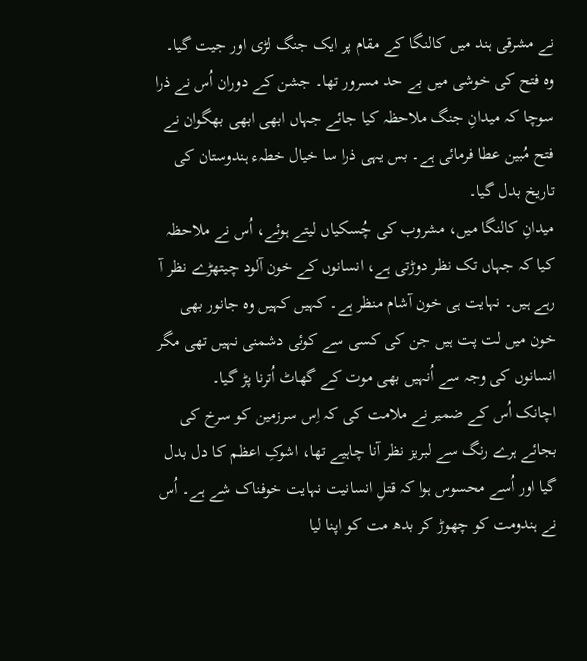نے مشرقی ہند میں کالنگا کے مقام پر ایک جنگ لڑی اور جیت گیا۔ وہ فتح کی خوشی میں بے حد مسرور تھا۔ جشن کے دوران اُس نے ذرا سوچا کہ میدانِ جنگ ملاحظہ کیا جائے جہاں ابھی ابھی بھگوان نے فتح مُبین عطا فرمائی ہے۔ بس یہی ذرا سا خیال خطہء ہندوستان کی تاریخ بدل گیا۔
میدانِ کالنگا میں، مشروب کی چُسکیاں لیتے ہوئے، اُس نے ملاحظہ کیا کہ جہاں تک نظر دوڑتی ہے، انسانوں کے خون آلود چیتھڑے نظر آ رہے ہیں۔ نہایت ہی خون آشام منظر ہے۔ کہیں کہیں وہ جانور بھی خون میں لت پت ہیں جن کی کسی سے کوئی دشمنی نہیں تھی مگر انسانوں کی وجہ سے اُنہیں بھی موت کے گھاٹ اُترنا پڑ گیا۔
اچانک اُس کے ضمیر نے ملامت کی کہ اِس سرزمین کو سرخ کی بجائے ہرے رنگ سے لبریز نظر آنا چاہیے تھا، اشوکِ اعظم کا دل بدل گیا اور اُسے محسوس ہوا کہ قتلِ انسانیت نہایت خوفناک شے ہے۔ اُس نے ہندومت کو چھوڑ کر بدھ مت کو اپنا لیا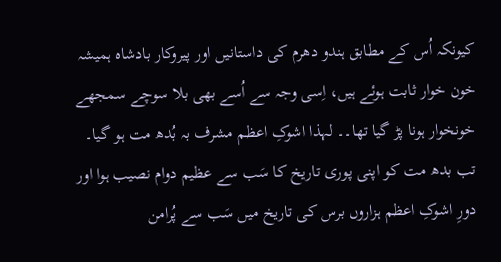کیونکہ اُس کے مطابق ہندو دھرم کی داستانیں اور پیروکار بادشاہ ہمیشہ خون خوار ثابت ہوئے ہیں، اِسی وجہ سے اُسے بھی بلا سوچے سمجھے خونخوار ہونا پڑ گیا تھا۔۔ لہذا اشوکِ اعظم مشرف بہ بُدھ مت ہو گیا۔ تب بدھ مت کو اپنی پوری تاریخ کا سَب سے عظیم دوام نصیب ہوا اور دورِ اشوکِ اعظم ہزاروں برس کی تاریخ میں سَب سے پُرامن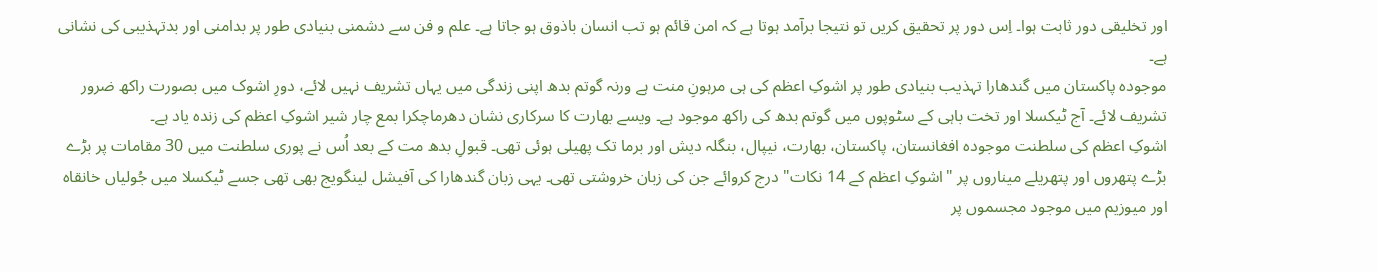اور تخلیقی دور ثابت ہوا۔ اِس دور پر تحقیق کریں تو نتیجا برآمد ہوتا ہے کہ امن قائم ہو تب انسان باذوق ہو جاتا ہے۔ علم و فن سے دشمنی بنیادی طور پر بدامنی اور بدتہذیبی کی نشانی ہے۔
موجودہ پاکستان میں گندھارا تہذیب بنیادی طور پر اشوکِ اعظم کی ہی مرہونِ منت ہے ورنہ گوتم بدھ اپنی زندگی میں یہاں تشریف نہیں لائے، دورِ اشوک میں بصورت راکھ ضرور تشریف لائے۔ آج ٹیکسلا اور تخت باہی کے سٹوپوں میں گوتم بدھ کی راکھ موجود ہے۔ ویسے بھارت کا سرکاری نشان دھرماچکرا بمع چار شیر اشوکِ اعظم کی زندہ یاد ہے۔
اشوکِ اعظم کی سلطنت موجودہ افغانستان، پاکستان، بھارت، نیپال، بنگلہ دیش اور برما تک پھیلی ہوئی تھی۔ قبولِ بدھ مت کے بعد اُس نے پوری سلطنت میں 30 مقامات پر بڑے بڑے پتھروں اور پتھریلے میناروں پر "اشوکِ اعظم کے 14 نکات" درج کروائے جن کی زبان خروشتی تھی۔ یہی زبان گندھارا کی آفیشل لینگویج بھی تھی جسے ٹیکسلا میں جُولیاں خانقاہ اور میوزیم میں موجود مجسموں پر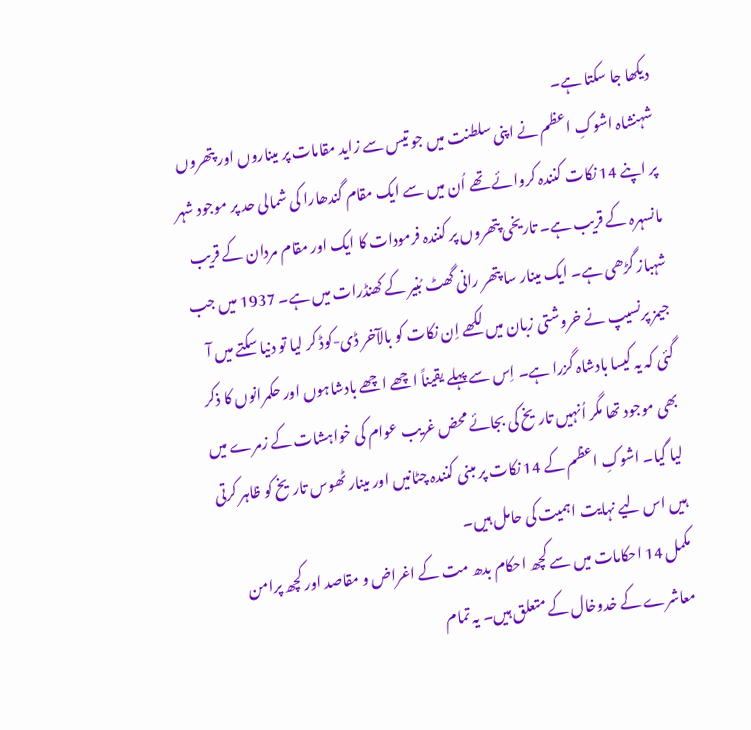دیکھا جا سکتا ہے۔
شہنشاہ اشوکِ اعظم نے اپنی سلطنت میں جو تیس سے زاید مقامات پر میناروں اور پتھروں پر اپنے 14 نکات کنندہ کروائے تھے اُن میں سے ایک مقام گندھارا کی شمالی حد پر موجود شہر مانسہرہ کے قریب ہے۔ تاریخی پتھروں پر کنندہ فرمودات کا ایک اور مقام مردان کے قریب شہباز گڑھی ہے۔ ایک مینار سا پتھر رانی گھٹ بُنیر کے کھنڈرات میں ہے۔ 1937 میں جب جیمز پرنسیپ نے خروشتی زبان میں لکھے اِن نکات کو بالآخر ڈی-کوڈ کر لیا تو دنیا سکتے میں آ گئی کہ یہ کیسا بادشاہ گزرا ہے۔ اِس سے پہلے یقیناً اچھے اچھے بادشاہوں اور حکمرانوں کا ذکر بھی موجود تھا مگر اُنہیں تاریخ کی بجائے محض غریب عوام کی خواہشات کے زمرے میں لیا گیا۔ اشوکِ اعظم کے 14 نکات پر مبنی کنندہ چٹانیں اور مینار ٹھوس تاریخ کو ظاہر کرتی ہیں اس لیے نہایت اہمیت کی حامل ہیں۔
مکمل 14 احکامات میں سے کچھ احکام بدھ مت کے اغراض و مقاصد اور کچھ پرامن معاشرے کے خدوخال کے متعلق ہیں۔ یہ تمام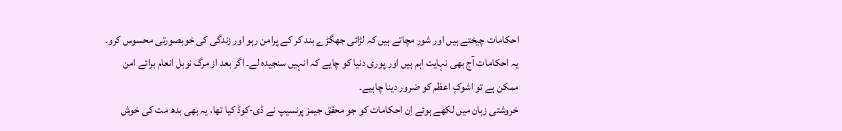احکامات چیختے ہیں اور شور مچاتے ہیں کہ لڑائی جھگڑے بند کر کے پرامن رہو اور زندگی کی خوبصورتی محسوس کرو۔ یہ احکامات آج بھی نہایت اہم ہیں اور پوری دنیا کو چایے کہ انہیں سنجیدہ لے۔ اگر بعد از مرگ نوبل انعام برائے امن ممکن ہے تو اشوکِ اعظم کو ضرور دینا چاہیے۔
خروشتی زبان میں لکھے ہوئے اِن احکامات کو جو محقق جیمز پرنسیپ نے ڈی-کوڈ کیا تھا، یہ بھی بدھ مت کی خوش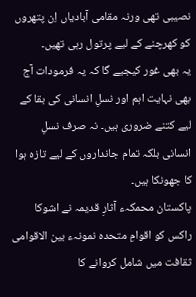نصیبی تھی ورنہ مقامی آبادیاں اِن پتھروں کو کھرچنے کے لیے پرتول رہی تھیں۔
یہ بھی غور کیجیے گا کہ یہ فرمودات آج بھی نہایت اہم اور نسلِ انسانی کی بقا کے لیے کتنے ضروری ہیں۔ نہ صرف نسلِ انسانی بلکہ تمام جانداروں کے لیے تازہ ہوا کا جھونکا ہیں۔
پاکستان محمکہء آثارِ قدیمہ نے اشوکا راکس کو اقوامِ متحدہ نمونہء بین الاقوامی ثقافت میں شامل کروانے کا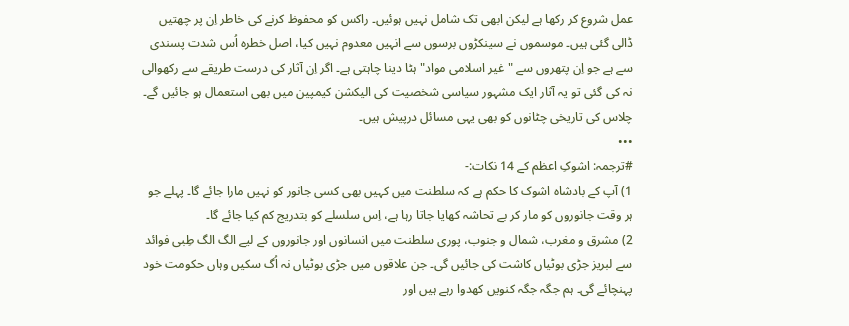عمل شروع کر رکھا ہے لیکن ابھی تک شامل نہیں ہوئیں۔ راکس کو محفوظ کرنے کی خاطر اِن پر چھتیں ڈالی گئی ہیں۔ موسموں نے سینکڑوں برسوں سے انہیں معدوم نہیں کیا، اصل خطرہ اُس شدت پسندی سے ہے جو اِن پتھروں سے "غیر اسلامی مواد" ہٹا دینا چاہتی ہے۔ اگر اِن آثار کی درست طریقے سے رکھوالی نہ کی گئی تو یہ آثار ایک مشہور سیاسی شخصیت کی الیکشن کیمپین میں بھی استعمال ہو جائیں گے۔ چلاس کی تاریخی چٹانوں کو بھی یہی مسائل درپیش ہیں۔
•••
#ترجمہ: اشوکِ اعظم کے 14 نکات:-
1) آپ کے بادشاہ اشوک کا حکم ہے کہ سلطنت میں کہیں بھی کسی جانور کو نہیں مارا جائے گا۔ پہلے جو ہر وقت جانوروں کو مار کر بے تحاشہ کھایا جاتا رہا ہے، اِس سلسلے کو بتدریج کم کیا جائے گا۔
2) مشرق و مغرب، شمال و جنوب، پوری سلطنت میں انسانوں اور جانوروں کے لیے الگ الگ طِبی فوائد سے لبریز جڑی بوٹیاں کاشت کی جائیں گی۔ جن علاقوں میں جڑی بوٹیاں نہ اُگ سکیں وہاں حکومت خود پہنچائے گی۔ ہم جگہ جگہ کنویں کھدوا رہے ہیں اور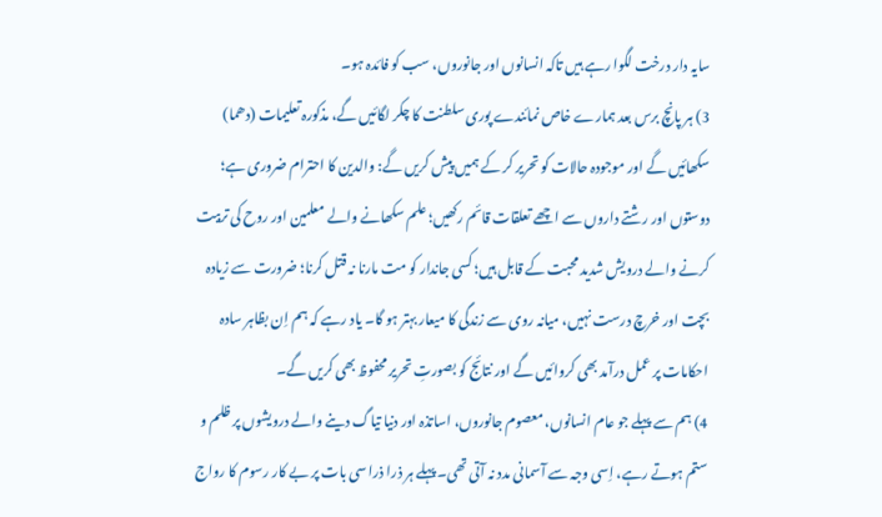سایہ دار درخت لگوا رہے ہیں تاکہ انسانوں اور جانوروں، سب کو فائدہ ہو۔
3) ہر پانچ برس بعد ہمارے خاص نمائندے پوری سلطنت کا چکر لگائیں گے، مذکورہ تعلیمات (دھما) سکھائیں گے اور موجودہ حالات کو تحریر کر کے ہمیں پیش کریں گے: والدین کا احترام ضروری ہے؛ دوستوں اور رشتے داروں سے اچھے تعلقات قائم رکھیں؛ علم سکھانے والے معلمین اور روح کی تربیت کرنے والے درویش شدید محبت کے قابل ہیں؛ کسی جاندار کو مت مارنا نہ قتل کرنا؛ ضرورت سے زیادہ بچت اور خرچ درست نہیں، میانہ روی سے زندگی کا میعار بہتر ہو گا۔ یاد رہے کہ ہم اِن بظاہر سادہ احکامات پر عمل درآمد بھی کروائیں گے اور نتائج کو بصورتِ تحریر محفوظ بھی کریں گے۔
4) ہم سے پہلے جو عام انسانوں، معصوم جانوروں، اساتذہ اور دنیا تیاگ دینے والے درویشوں پر ظلم و ستم ہوتے رہے، اِسی وجہ سے آسمانی مدد نہ آتی تھی۔ پہلے ہر ذرا ذرا سی بات پر بے کار رسوم کا رواج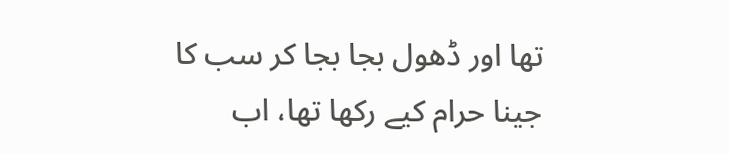تھا اور ڈھول بجا بجا کر سب کا جینا حرام کیے رکھا تھا، اب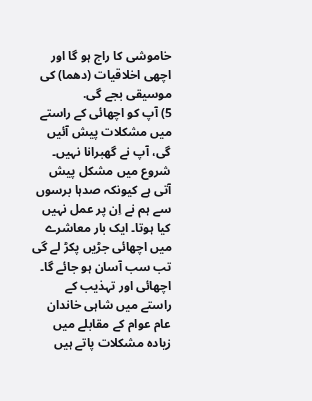خاموشی کا راج ہو گا اور اچھی اخلاقیات (دھما) کی موسیقی بجے گی.
5) آپ کو اچھائی کے راستے میں مشکلات پیش آئیں گی، آپ نے گھبرانا نہیں۔ شروع میں مشکل پیش آتی ہے کیونکہ صدہا برسوں سے ہم نے اِن پر عمل نہیں کیا ہوتا۔ ایک بار معاشرے میں اچھائی جڑیں پکڑ لے گی تب سب آسان ہو جائے گا۔ اچھائی اور تہذیب کے راستے میں شاہی خاندان عام عوام کے مقابلے میں زیادہ مشکلات پاتے ہیں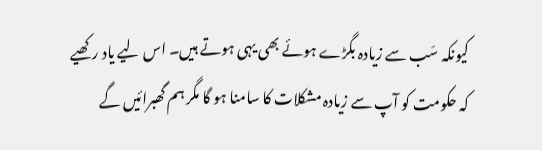کیونکہ سَب سے زیادہ بگڑے ہوئے بھی یہی ہوتے ہیں۔ اس لیے یاد رکھیے کہ حکومت کو آپ سے زیادہ مشکلات کا سامنا ہو گا مگر ہم گھبرائیں گے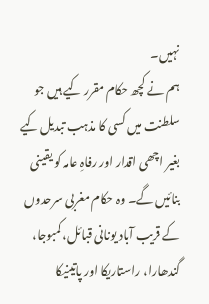نہیں۔
ہم نے کچھ حکام مقرر کیے ہیں جو سلطنت میں کسی کا مذہب تبدیل کیے بغیر اچھی اقدار اور رفاہِ عامہ کو یقینی بنائیں گے۔ وہ حکام مغربی سرحدوں کے قریب آباد یونانی قبائل، کمبوجا، گندھارا، راستاریکا اور پاتینیکا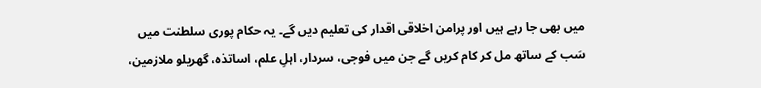میں بھی جا رہے ہیں اور پرامن اخلاقی اقدار کی تعلیم دیں گے۔ یہ حکام پوری سلطنت میں سَب کے ساتھ مل کر کام کریں گے جن میں فوجی، سردار، اہلِ علم، اساتذہ، گھریلو ملازمین،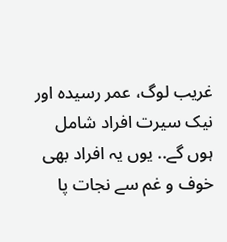غریب لوگ، عمر رسیدہ اور نیک سیرت افراد شامل ہوں گے.. یوں یہ افراد بھی خوف و غم سے نجات پا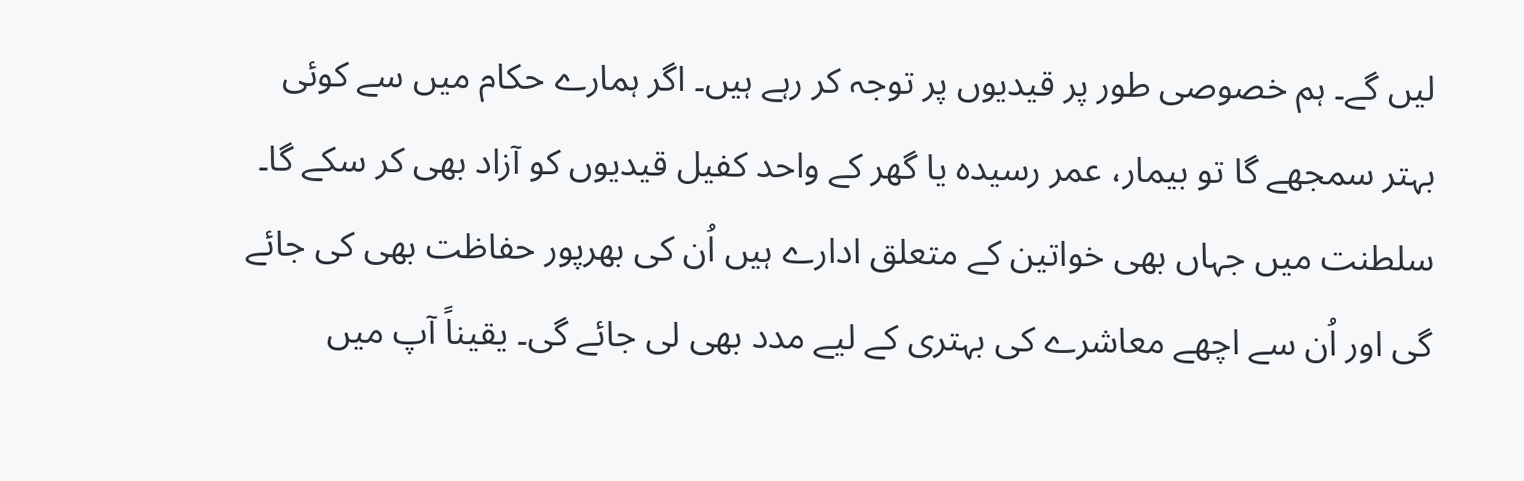لیں گے۔ ہم خصوصی طور پر قیدیوں پر توجہ کر رہے ہیں۔ اگر ہمارے حکام میں سے کوئی بہتر سمجھے گا تو بیمار، عمر رسیدہ یا گھر کے واحد کفیل قیدیوں کو آزاد بھی کر سکے گا۔ سلطنت میں جہاں بھی خواتین کے متعلق ادارے ہیں اُن کی بھرپور حفاظت بھی کی جائے گی اور اُن سے اچھے معاشرے کی بہتری کے لیے مدد بھی لی جائے گی۔ یقیناً آپ میں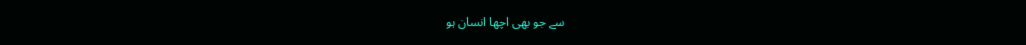سے جو بھی اچھا انسان ہو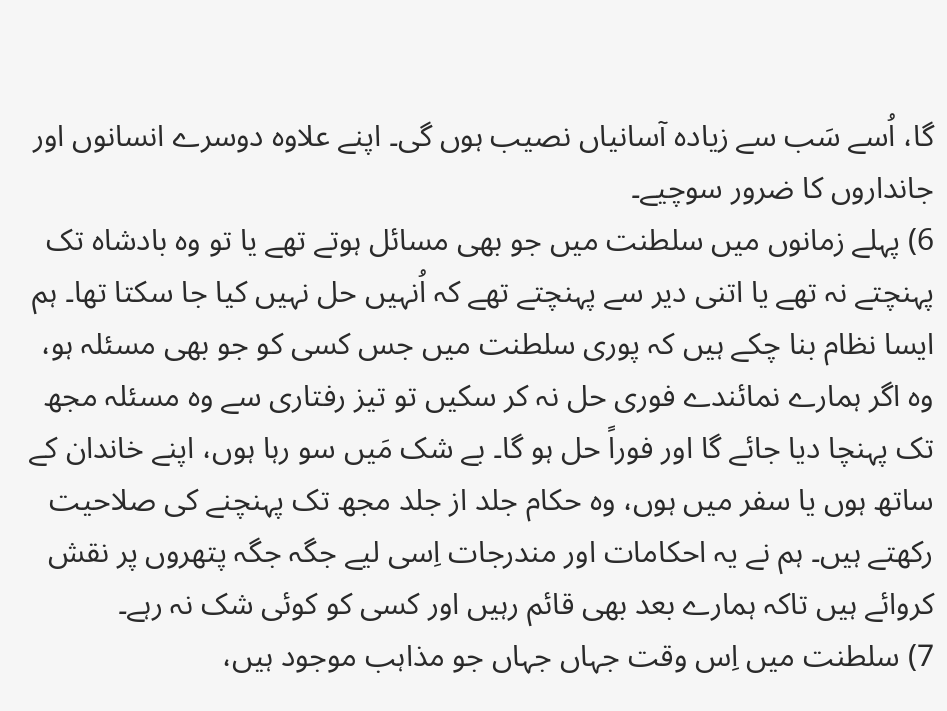گا، اُسے سَب سے زیادہ آسانیاں نصیب ہوں گی۔ اپنے علاوہ دوسرے انسانوں اور جانداروں کا ضرور سوچیے۔
6) پہلے زمانوں میں سلطنت میں جو بھی مسائل ہوتے تھے یا تو وہ بادشاہ تک پہنچتے نہ تھے یا اتنی دیر سے پہنچتے تھے کہ اُنہیں حل نہیں کیا جا سکتا تھا۔ ہم ایسا نظام بنا چکے ہیں کہ پوری سلطنت میں جس کسی کو جو بھی مسئلہ ہو، وہ اگر ہمارے نمائندے فوری حل نہ کر سکیں تو تیز رفتاری سے وہ مسئلہ مجھ تک پہنچا دیا جائے گا اور فوراً حل ہو گا۔ بے شک مَیں سو رہا ہوں، اپنے خاندان کے ساتھ ہوں یا سفر میں ہوں، وہ حکام جلد از جلد مجھ تک پہنچنے کی صلاحیت رکھتے ہیں۔ ہم نے یہ احکامات اور مندرجات اِسی لیے جگہ جگہ پتھروں پر نقش کروائے ہیں تاکہ ہمارے بعد بھی قائم رہیں اور کسی کو کوئی شک نہ رہے۔
7) سلطنت میں اِس وقت جہاں جہاں جو مذاہب موجود ہیں،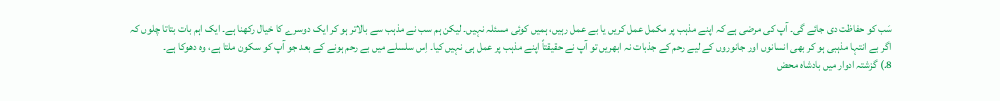سَب کو حفاظت دی جائے گی۔ آپ کی مرضی ہے کہ اپنے مذہب پر مکمل عمل کریں یا بے عمل رہیں، ہمیں کوئی مسئلہ نہیں۔ لیکن ہم سب نے مذہب سے بالاتر ہو کر ایک دوسرے کا خیال رکھنا ہے۔ ایک اہم بات بتاتا چلوں کہ اگر بے انتہا مذہبی ہو کر بھی انسانوں اور جانوروں کے لیے رحم کے جذبات نہ ابھریں تو آپ نے حقیقتاً اپنے مذہب پر عمل ہی نہیں کیا۔ اِس سلسلے میں بے رحم ہونے کے بعد جو آپ کو سکون ملتا ہے، وہ دھوکا ہے۔
8.) گزشتہ ادوار میں بادشاہ محض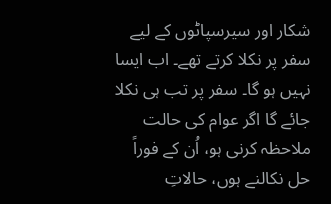شکار اور سیرسپاٹوں کے لیے سفر پر نکلا کرتے تھے۔ اب ایسا نہیں ہو گا۔ سفر پر تب ہی نکلا جائے گا اگر عوام کی حالت ملاحظہ کرنی ہو، اُن کے فوراً حل نکالنے ہوں، حالاتِ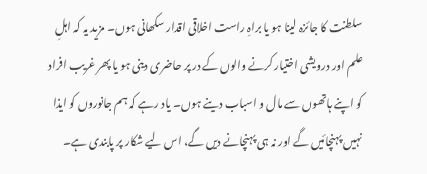سلطنت کا جائزہ لینا ہو یا براہِ راست اخلاقی اقدار سکھانی ہوں۔ مزید یہ کہ اہلِ علم اور درویشی اختیار کرنے والوں کے در پر حاضری دینی ہو یا پھر غریب افراد کو اپنے ہاتھوں سے مال و اسباب دینے ہوں۔ یاد رہے کہ ہم جانوروں کو ایذا نہیں پہنچائیں گے اور نہ ہی پہنچانے دیں گے، اس لیے شکار پر پابندی ہے۔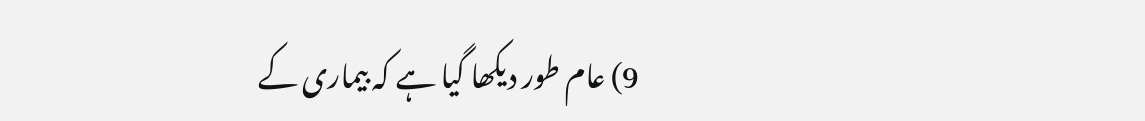9) عام طور دیکھا گیا ہے کہ بیماری کے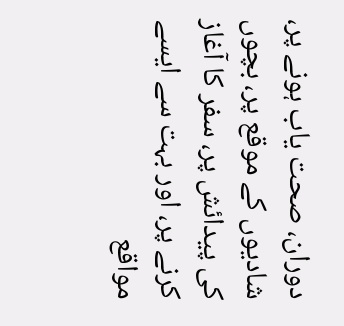دوران، صحت یاب ہونے پر، شادیوں کے موقع پر، بچوں کی پیدائش پر، سفر کا آغاز کرنے پر، اور بہت سے ایسے مواقع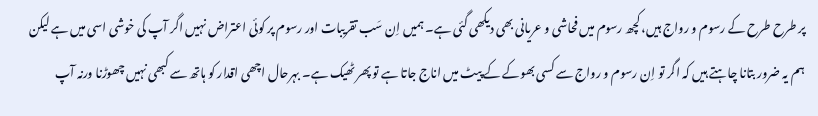پر طرح طرح کے رسوم و رواج ہیں، کچھ رسوم میں فحاشی و عریانی بھی دیکھی گئی ہے۔ ہمیں اِن سَب تقریبات اور رسوم پر کوئی اعتراض نہیں اگر آپ کی خوشی اسی میں ہے لیکن ہم یہ ضرور بتانا چاہتے ہیں کہ اگر تو اِن رسوم و رواج سے کسی بھوکے کے پیٹ میں اناج جاتا ہے تو پھر ٹھیک ہے۔ بہرحال اچھی اقدار کو ہاتھ سے کبھی نہیں چھوڑنا ورنہ آپ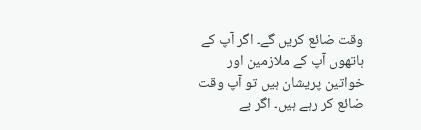وقت ضائع کریں گے۔ اگر آپ کے ہاتھوں آپ کے ملازمین اور خواتین پریشان ہیں تو آپ وقت ضائع کر رہے ہیں۔ اگر بے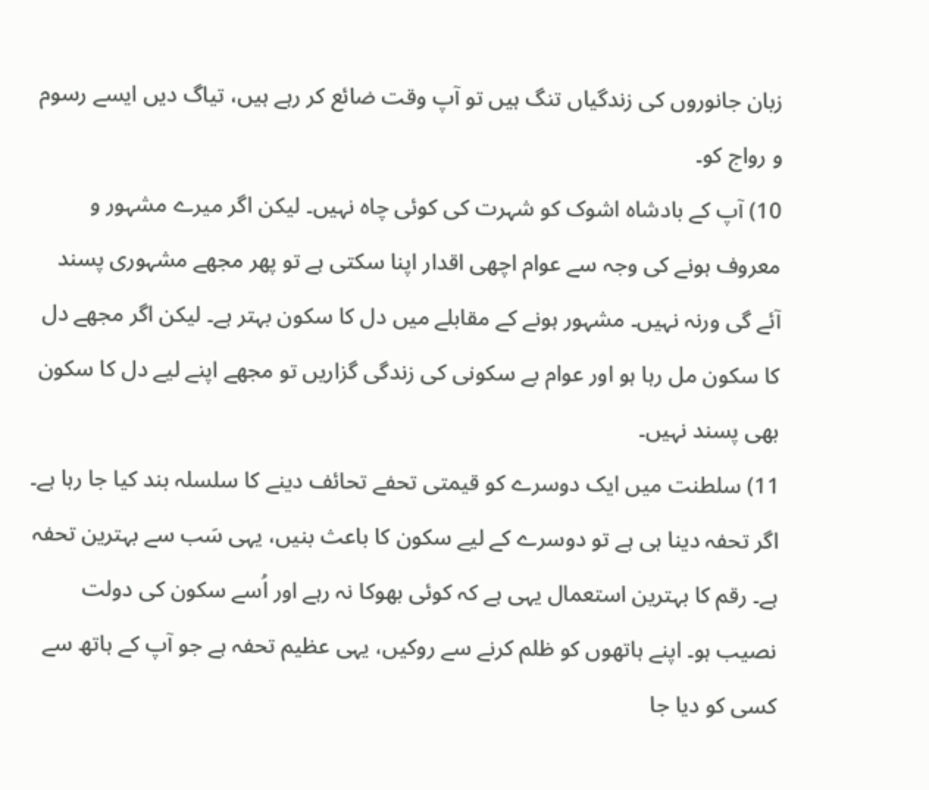زبان جانوروں کی زندگیاں تنگ ہیں تو آپ وقت ضائع کر رہے ہیں، تیاگ دیں ایسے رسوم و رواج کو۔
10) آپ کے بادشاہ اشوک کو شہرت کی کوئی چاہ نہیں۔ لیکن اگر میرے مشہور و معروف ہونے کی وجہ سے عوام اچھی اقدار اپنا سکتی ہے تو پھر مجھے مشہوری پسند آئے گی ورنہ نہیں۔ مشہور ہونے کے مقابلے میں دل کا سکون بہتر ہے۔ لیکن اگر مجھے دل کا سکون مل رہا ہو اور عوام بے سکونی کی زندگی گزاریں تو مجھے اپنے لیے دل کا سکون بھی پسند نہیں۔
11) سلطنت میں ایک دوسرے کو قیمتی تحفے تحائف دینے کا سلسلہ بند کیا جا رہا ہے۔ اگر تحفہ دینا ہی ہے تو دوسرے کے لیے سکون کا باعث بنیں، یہی سَب سے بہترین تحفہ ہے۔ رقم کا بہترین استعمال یہی ہے کہ کوئی بھوکا نہ رہے اور اُسے سکون کی دولت نصیب ہو۔ اپنے ہاتھوں کو ظلم کرنے سے روکیں، یہی عظیم تحفہ ہے جو آپ کے ہاتھ سے کسی کو دیا جا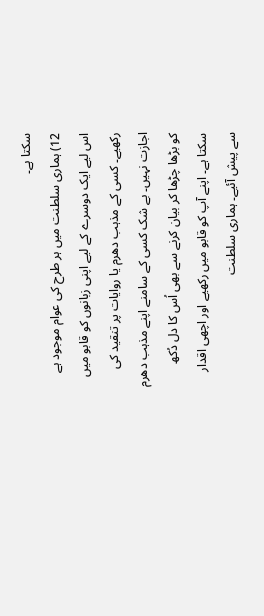سکتا ہے۔
12) ہماری سلطنت میں ہر طرح کی عوام موجود ہے اس لیے ایک دوسرے کے لیے اپنی زبانوں کو قابو میں رکھیے۔ کسی کے مذہب دھرم یا روایات پر تنقید کی اجازت نہیں۔ بے شک کسی کے سامنے اپنے مذہب دھرم کو بڑھا چڑھا کر بیان کرنے سے بھی اُس کا دل دُکھ سکتا ہے۔ اپنے آپ کو قابو میں رکھیے اور اچھی اقدار سے پیش آئیے۔ ہماری سلطنت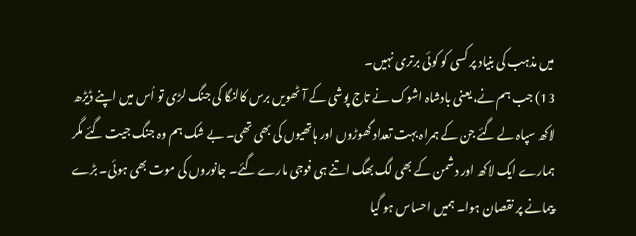میں مذہب کی بنیاد پر کسی کو کوئی برتری نہیں۔
13) جب ہم نے، یعنی بادشاہ اشوک نے تاج پوشی کے آٹھویں برس کالنگا کی جنگ لڑی تو اُس میں اپنے ڈیڑھ لاکھ سپاہ لے گئے جن کے ہمراہ بہت تعداد گھوڑوں اور ہاتھیوں کی بھی تھی۔ بے شک ہم وہ جنگ جیت گئے مگر ہمارے ایک لاکھ اور دشمن کے بھی لگ بھگ اتنے ہی فوجی مارے گئے۔ جانوروں کی موت بھی ہوئی۔ بڑے پیمانے پر نقصان ہوا۔ ہمیں احساس ہو گیا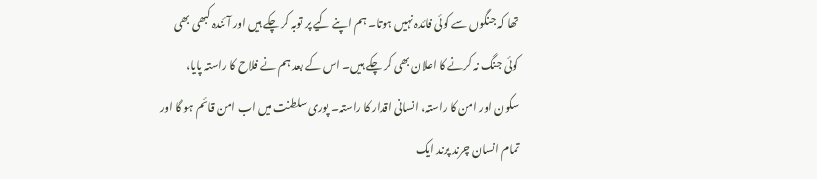تھا کہ جنگوں سے کوئی فائدہ نہیں ہوتا۔ ہم اپنے کیے پر توبہ کر چکے ہیں اور آئندہ کبھی بھی کوئی جنگ نہ کرنے کا اعلان بھی کر چکے ہیں۔ اس کے بعد ہم نے فلاح کا راستہ پایا، سکون اور امن کا راستہ، انسانی اقدار کا راستہ۔ پوری سلطنت میں اب امن قائم ہو گا اور تمام انسان چرند پرند ایک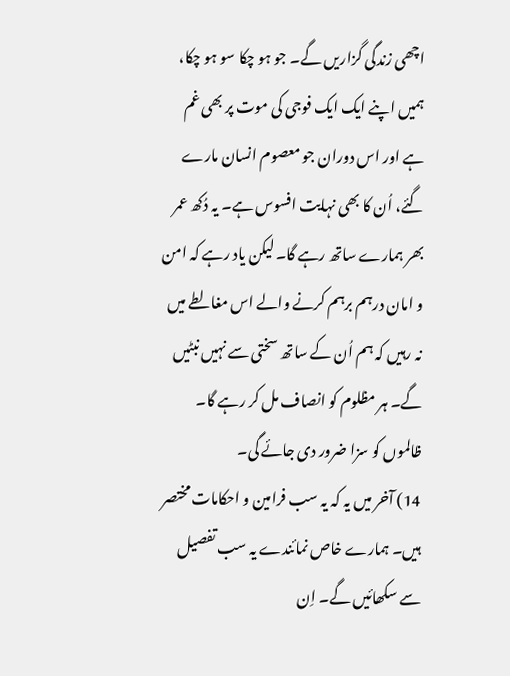اچھی زندگی گزاریں گے۔ جو ہو چکا سو ہو چکا، ہمیں اپنے ایک ایک فوجی کی موت پر بھی غم ہے اور اس دوران جو معصوم انسان مارے گئے، اُن کا بھی نہایت افسوس ہے۔ یہ دُکھ عمر بھر ہمارے ساتھ رہے گا۔ لیکن یاد رہے کہ امن و امان درہم برہم کرنے والے اس مغالطے میں نہ رہیں کہ ہم اُن کے ساتھ سختی سے نہیں نبٹیں گے۔ ہر مظلوم کو انصاف مل کر رہے گا۔ ظالموں کو سزا ضرور دی جائے گی۔
14) آخر میں یہ کہ یہ سب فرامین و احکامات مختصر ہیں۔ ہمارے خاص نمائندے یہ سب تفصیل سے سکھائیں گے۔ اِن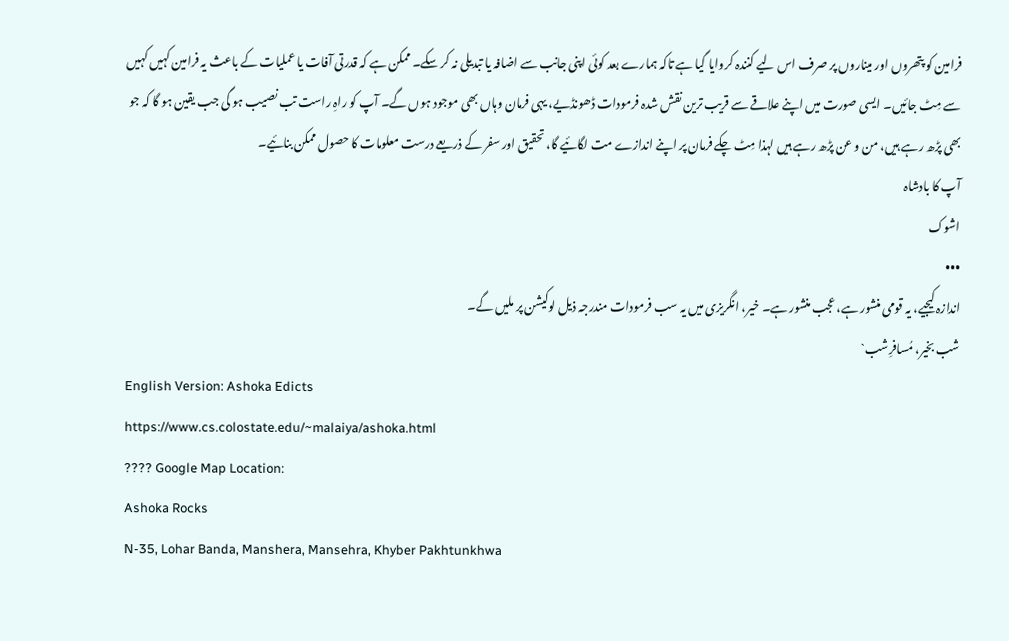فرامین کو پتھروں اور میناروں پر صرف اس لیے کنندہ کروایا گیا ہے تاکہ ہمارے بعد کوئی اپنی جانب سے اضافہ یا تبدیلی نہ کر سکے۔ ممکن ہے کہ قدرتی آفات یا عملیات کے باعث یہ فرامین کہیں کہیں سے مِٹ جائیں۔ ایسی صورت میں اپنے علاقے سے قریب ترین نقش شدہ فرمودات ڈھونڈیے، یہی فرمان وہاں بھی موجود ہوں گے۔ آپ کو راہِ راست تب نصیب ہو گی جب یقین ہو گا کہ جو بھی پڑھ رہے ہیں، من و عن پڑھ رہے ہیں لہذا مِٹ چکے فرمان پر اپنے اندازے مت لگائیے گا، تحقیق اور سفر کے ذریعے درست معلومات کا حصول ممکن بنائیے۔
آپ کا بادشاہ
اشوک
•••
اندازہ کیجیے، یہ قومی منشور ہے، عجب منشور ہے۔ خیر، انگریزی میں یہ سب فرمودات مندرجہ ذیل لوکیشن پر ملیں گے۔
شب بخیر، مُسافرِشب`
English Version: Ashoka Edicts
https://www.cs.colostate.edu/~malaiya/ashoka.html
???? Google Map Location:
Ashoka Rocks
N-35, Lohar Banda, Manshera, Mansehra, Khyber Pakhtunkhwa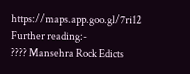https://maps.app.goo.gl/7ri12
Further reading:-
???? Mansehra Rock Edicts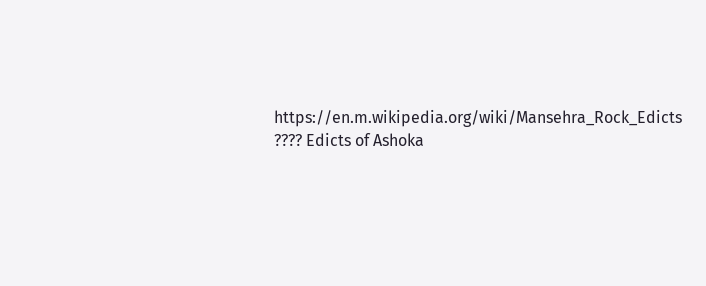https://en.m.wikipedia.org/wiki/Mansehra_Rock_Edicts
???? Edicts of Ashoka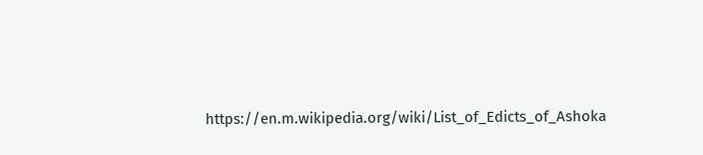https://en.m.wikipedia.org/wiki/List_of_Edicts_of_Ashoka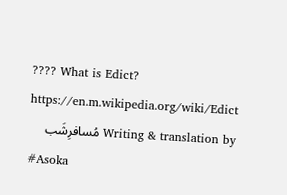???? What is Edict?
https://en.m.wikipedia.org/wiki/Edict
Writing & translation by مُسافرِشَب
#Asoka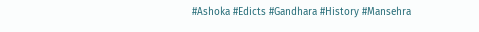#Ashoka #Edicts #Gandhara #History #Mansehra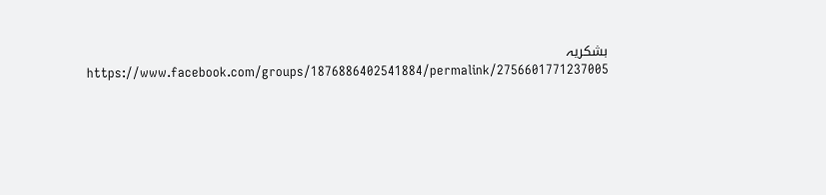بشکریہ
https://www.facebook.com/groups/1876886402541884/permalink/2756601771237005